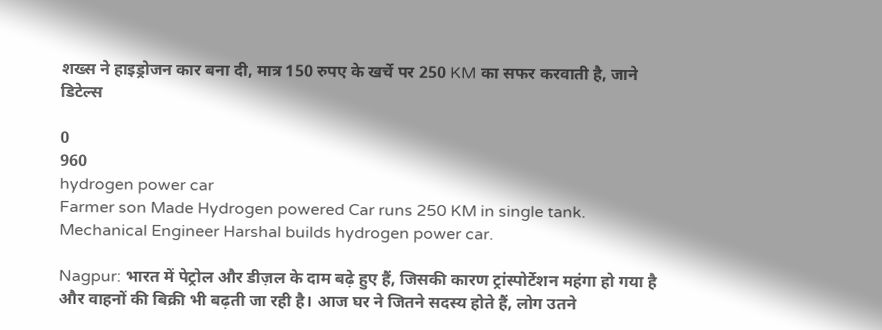शख्स ने हाइड्रोजन कार बना दी, मात्र 150 रुपए के खर्चे पर 250 KM का सफर करवाती है, जाने डिटेल्स

0
960
hydrogen power car
Farmer son Made Hydrogen powered Car runs 250 KM in single tank. Mechanical Engineer Harshal builds hydrogen power car.

Nagpur: भारत में पेट्रोल और डीज़ल के दाम बढ़े हुए हैं, जिसकी कारण ट्रांस्पोर्टेशन महंगा हो गया है और वाहनों की बिक्री भी बढ़ती जा रही है। आज घर ने जितने सदस्य होते हैं, लोग उतने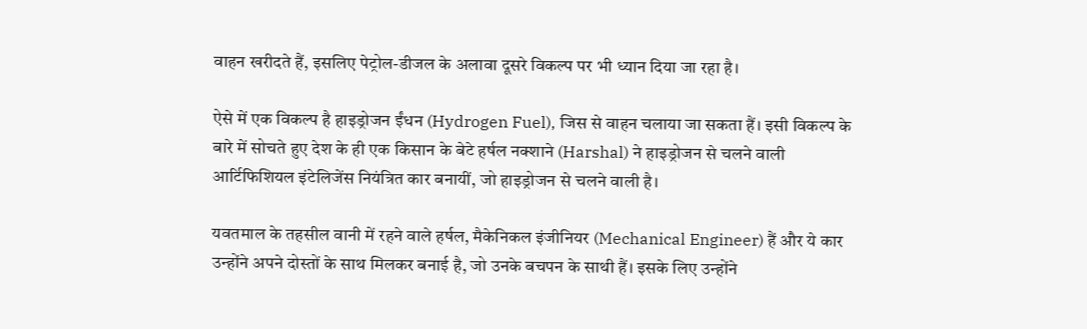वाहन खरीदते हैं, इसलिए पेट्रोल-डीजल के अलावा दूसरे विकल्प पर भी ध्यान दिया जा रहा है।

ऐसे में एक विकल्प है हाइड्रोजन ईंधन (Hydrogen Fuel), जिस से वाहन चलाया जा सकता हैं। इसी विकल्प के बारे में सोचते हुए देश के ही एक किसान के बेटे हर्षल नक्शाने (Harshal) ने हाइड्रोजन से चलने वाली आर्टिफिशियल इंटेलिजेंस नियंत्रित कार बनायीं, जो हाइड्रोजन से चलने वाली है।

यवतमाल के तहसील वानी में रहने वाले हर्षल, मैकेनिकल इंजीनियर (Mechanical Engineer) हैं और ये कार उन्होंने अपने दोस्तों के साथ मिलकर बनाई है, जो उनके बचपन के साथी हैं। इसके लिए उन्होंने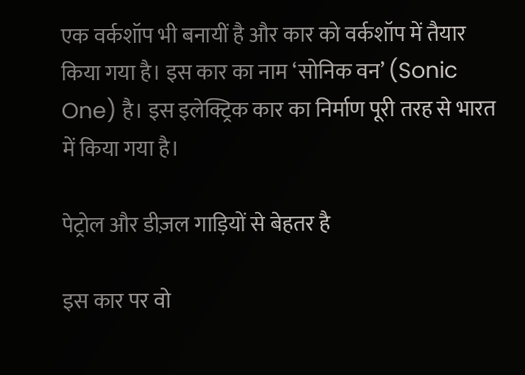एक वर्कशॉप भी बनायीं है और कार को वर्कशॉप में तैयार किया गया है। इस कार का नाम ‘सोनिक वन’ (Sonic One) है। इस इलेक्ट्रिक कार का निर्माण पूरी तरह से भारत में किया गया है।

पेट्रोल और डीज़ल गाड़ियों से बेहतर है

इस कार पर वो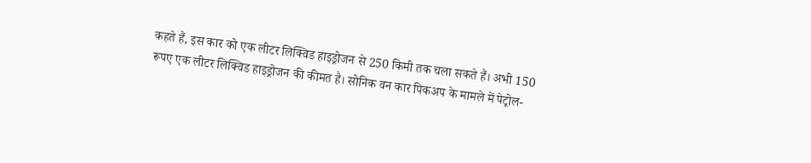कहते हैं, इस कार को एक लीटर लिक्विड हाइड्रोजन से 250 किमी तक चला सकते हैं। अभी 150 रूपए एक लीटर लिक्विड हाइड्रोजन की कीमत है। सोनिक वन कार पिकअप के मामले में पेट्रोल-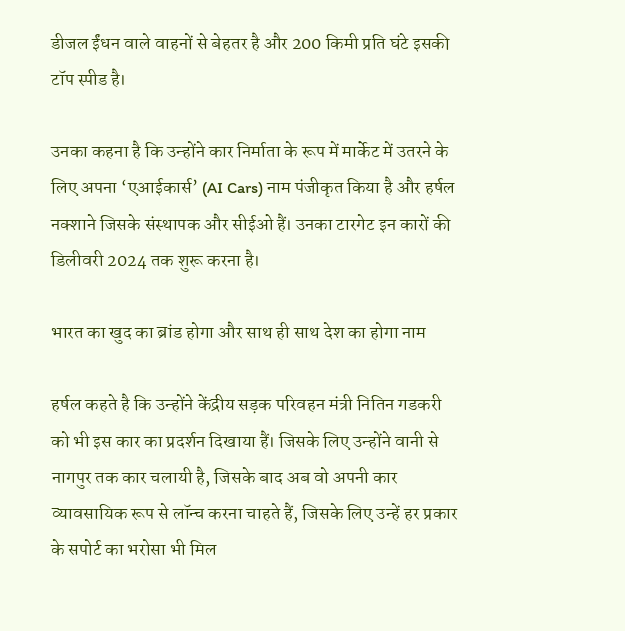डीजल ईंधन वाले वाहनों से बेहतर है और 200 किमी प्रति घंटे इसकी टॉप स्पीड है।

उनका कहना है कि उन्होंने कार निर्माता के रूप में मार्केट में उतरने के लिए अपना ‘एआईकार्स’ (AI Cars) नाम पंजीकृत किया है और हर्षल नक्शाने जिसके संस्थापक और सीईओ हैं। उनका टारगेट इन कारों की डिलीवरी 2024 तक शुरू करना है।

भारत का खुद का ब्रांड होगा और साथ ही साथ देश का होगा नाम

हर्षल कहते है कि उन्होंने केंद्रीय सड़क परिवहन मंत्री नितिन गडकरी को भी इस कार का प्रदर्शन दिखाया हैं। जिसके लिए उन्होंने वानी से नागपुर तक कार चलायी है, जिसके बाद अब वो अपनी कार व्यावसायिक रूप से लॉन्च करना चाहते हैं, जिसके लिए उन्हें हर प्रकार के सपोर्ट का भरोसा भी मिल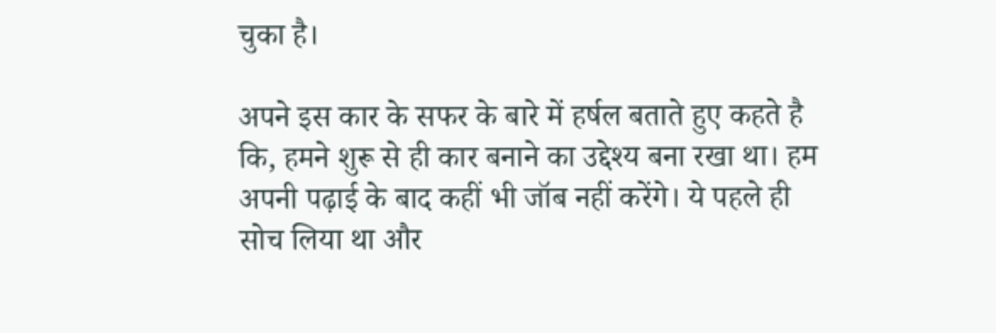चुका है।

अपने इस कार के सफर के बारे में हर्षल बताते हुए कहते है कि, हमने शुरू से ही कार बनाने का उद्देश्य बना रखा था। हम अपनी पढ़ाई के बाद कहीं भी जॉब नहीं करेंगे। ये पहले ही सोच लिया था और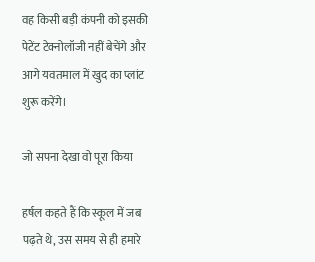वह किसी बड़ी कंपनी को इसकी पेटेंट टेक्नोलॉजी नहीं बेचेंगे और आगे यवतमाल में खुद का प्लांट शुरू करेंगे।

जो सपना देखा वो पूरा किया

हर्षल कहते हैं कि स्कूल में जब पढ़ते थे, उस समय से ही हमारे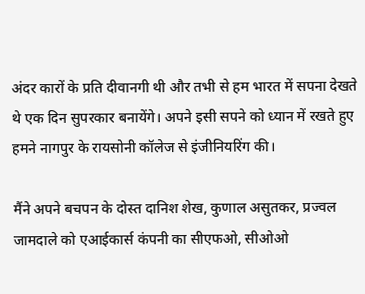अंदर कारों के प्रति दीवानगी थी और तभी से हम भारत में सपना देखते थे एक दिन सुपरकार बनायेंगे। अपने इसी सपने को ध्यान में रखते हुए हमने नागपुर के रायसोनी कॉलेज से इंजीनियरिंग की।

मैंने अपने बचपन के दोस्त दानिश शेख, कुणाल असुतकर, प्रज्वल जामदाले को एआईकार्स कंपनी का सीएफओ, सीओओ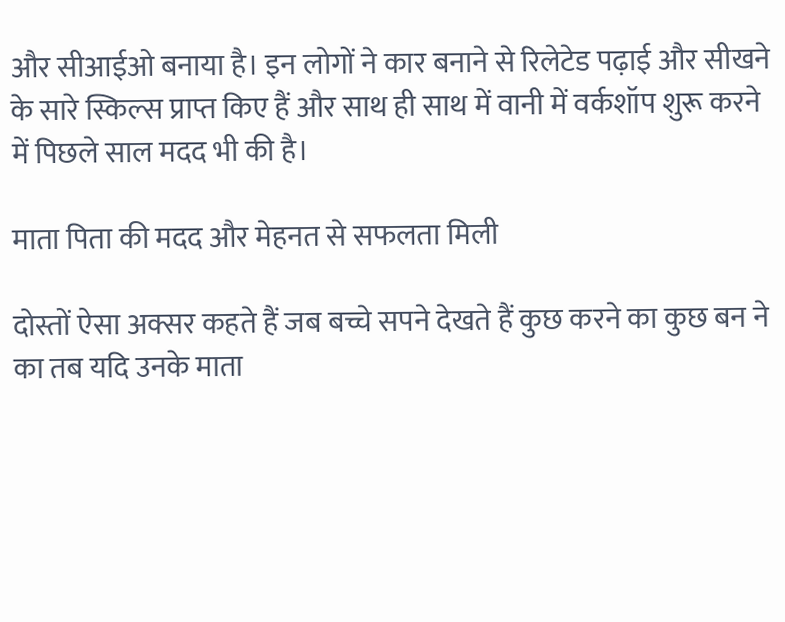और सीआईओ बनाया है। इन लोगों ने कार बनाने से रिलेटेड पढ़ाई और सीखने के सारे स्किल्स प्राप्त किए हैं और साथ ही साथ में वानी में वर्कशॉप शुरू करने में पिछले साल मदद भी की है।

माता पिता की मदद और मेहनत से सफलता मिली

दोस्तों ऐसा अक्सर कहते हैं जब बच्चे सपने देखते हैं कुछ करने का कुछ बन ने का तब यदि उनके माता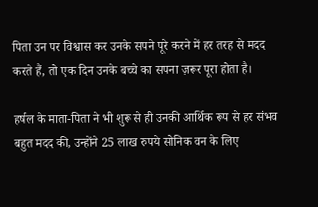पिता उन पर विश्वास कर उनके सपने पूरे करने में हर तरह से मदद करते हैं, तो एक दिन उनके बच्चे का सपना ज़रूर पूरा होता है।

हर्षल के माता-पिता ने भी शुरू से ही उनकी आर्थिक रूप से हर संभव बहुत मदद की, उन्होंने 25 लाख रुपये सोनिक वन के लिए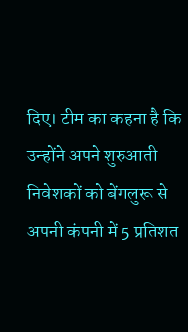दिए। टीम का कहना है कि उन्होंने अपने शुरुआती निवेशकों को बेंगलुरू से अपनी कंपनी में 5 प्रतिशत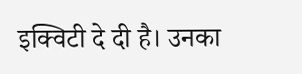इक्विटी दे दी है। उनका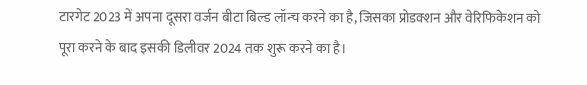टारगेट 2023 में अपना दूसरा वर्जन बीटा बिल्ड लॉन्च करने का है, जिसका प्रोडक्शन और वेरिफिकेशन को पूरा करने के बाद इसकी डिलीवर 2024 तक शुरू करने का है।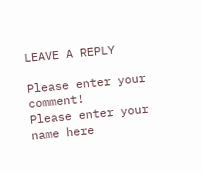LEAVE A REPLY

Please enter your comment!
Please enter your name here